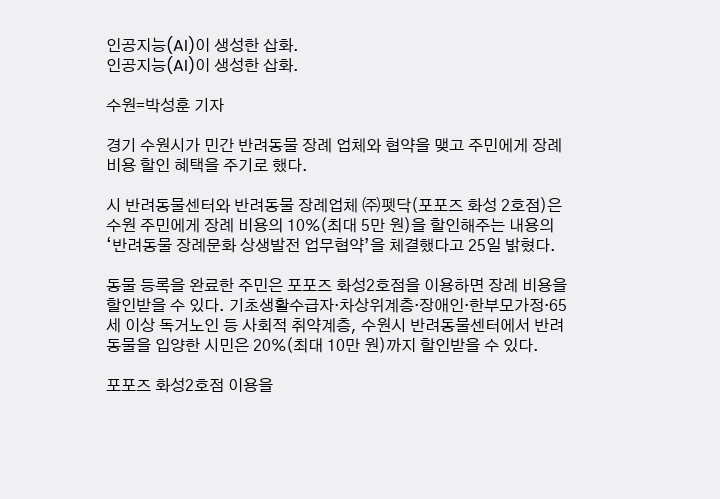인공지능(AI)이 생성한 삽화.
인공지능(AI)이 생성한 삽화.

수원=박성훈 기자

경기 수원시가 민간 반려동물 장례 업체와 협약을 맺고 주민에게 장례 비용 할인 혜택을 주기로 했다.

시 반려동물센터와 반려동물 장례업체 ㈜펫닥(포포즈 화성 2호점)은 수원 주민에게 장례 비용의 10%(최대 5만 원)을 할인해주는 내용의 ‘반려동물 장례문화 상생발전 업무협약’을 체결했다고 25일 밝혔다.

동물 등록을 완료한 주민은 포포즈 화성2호점을 이용하면 장례 비용을 할인받을 수 있다. 기초생활수급자·차상위계층·장애인·한부모가정·65세 이상 독거노인 등 사회적 취약계층, 수원시 반려동물센터에서 반려동물을 입양한 시민은 20%(최대 10만 원)까지 할인받을 수 있다.

포포즈 화성2호점 이용을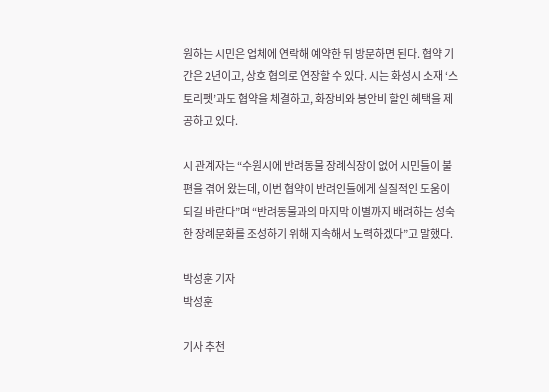원하는 시민은 업체에 연락해 예약한 뒤 방문하면 된다. 협약 기간은 2년이고, 상호 협의로 연장할 수 있다. 시는 화성시 소재 ‘스토리펫’과도 협약을 체결하고, 화장비와 봉안비 할인 혜택을 제공하고 있다.

시 관계자는 “수원시에 반려동물 장례식장이 없어 시민들이 불편을 겪어 왔는데, 이번 협약이 반려인들에게 실질적인 도움이 되길 바란다”며 “반려동물과의 마지막 이별까지 배려하는 성숙한 장례문화를 조성하기 위해 지속해서 노력하겠다”고 말했다.

박성훈 기자
박성훈

기사 추천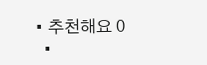• 추천해요 0
  •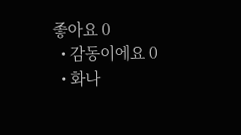좋아요 0
  • 감동이에요 0
  • 화나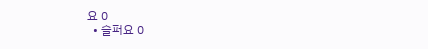요 0
  • 슬퍼요 0